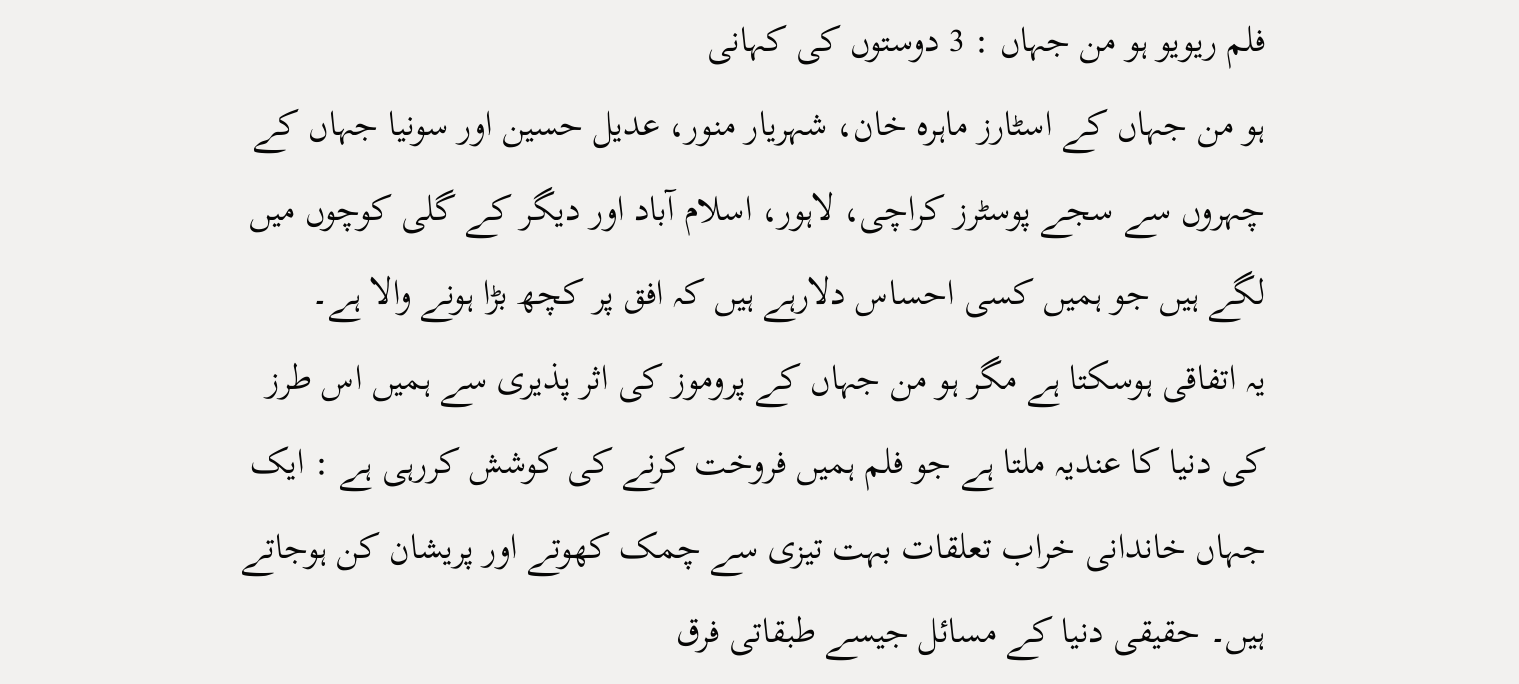فلم ریویو ہو من جہاں : 3 دوستوں کی کہانی
ہو من جہاں کے اسٹارز ماہرہ خان، شہریار منور، عدیل حسین اور سونیا جہاں کے چہروں سے سجے پوسٹرز کراچی، لاہور، اسلام آباد اور دیگر کے گلی کوچوں میں لگے ہیں جو ہمیں کسی احساس دلارہے ہیں کہ افق پر کچھ بڑا ہونے والا ہے۔
یہ اتفاقی ہوسکتا ہے مگر ہو من جہاں کے پروموز کی اثر پذیری سے ہمیں اس طرز کی دنیا کا عندیہ ملتا ہے جو فلم ہمیں فروخت کرنے کی کوشش کررہی ہے : ایک جہاں خاندانی خراب تعلقات بہت تیزی سے چمک کھوتے اور پریشان کن ہوجاتے ہیں۔ حقیقی دنیا کے مسائل جیسے طبقاتی فرق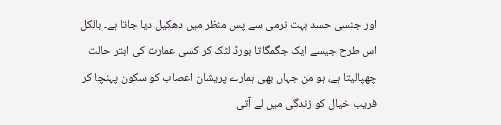اور جنسی حسد بہت نرمی سے پس منظر میں دھکیل دیا جاتا ہے۔ بالکل اس طرح جیسے ایک جگمگاتا بورڈ لٹک کر کسی عمارت کی ابتر حالت چھپالیتا ہے، ہو من جہاں بھی ہمارے پریشان اعصاب کو سکون پہنچا کر فریب خیال کو زندگی میں لے آتی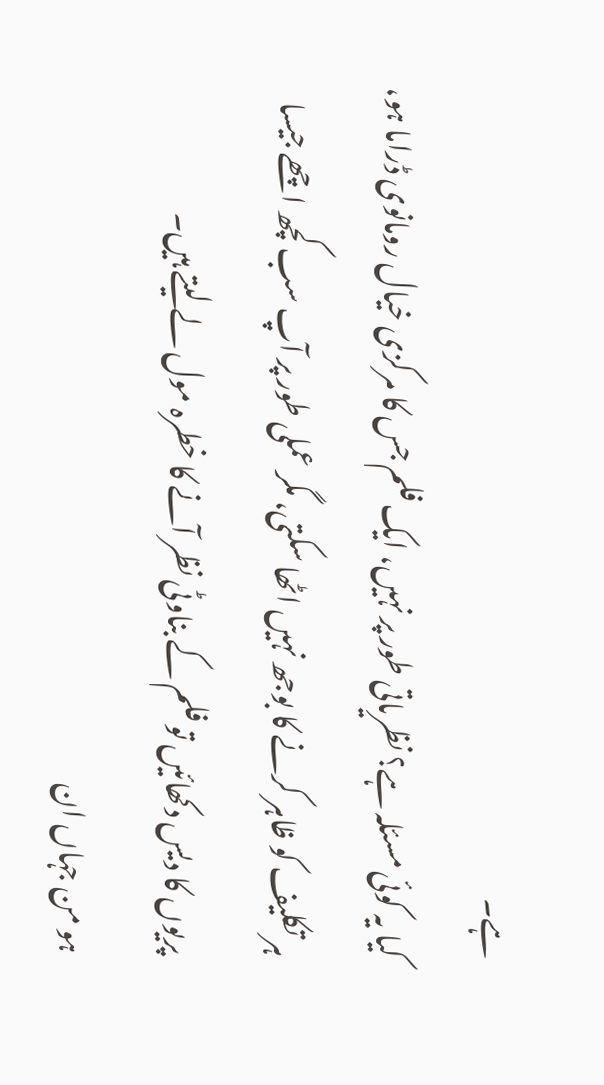ہے۔
کیا یہ کوئی مسئلہ ہے؟ نظریاتی طور پر نہیں، ایک فلم جس کا مرکزی خیال رومانوی ڈراما ہو، ہر تکلیف کو ظاہر کرنے کا بوجھ نہیں اٹھا سکتی، مگر عملی طور پر آپ سب کچھ اچھے جیسا پریوں کا دیس دکھائیں تو فلم کے بناوٹی نظر آنے کا خطرہ مول لے لیتے ہیں۔
ہو من جہاں ان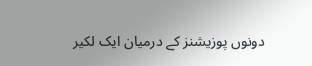دونوں پوزیشنز کے درمیان ایک لکیر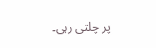پر چلتی رہی۔